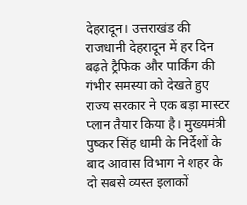देहरादून। उत्तराखंड की राजधानी देहरादून में हर दिन बढ़ते ट्रैफिक और पार्किंग की गंभीर समस्या को देखते हुए राज्य सरकार ने एक बड़ा मास्टर प्लान तैयार किया है। मुख्यमंत्री पुष्कर सिंह धामी के निर्देशों के बाद आवास विभाग ने शहर के दो सबसे व्यस्त इलाकों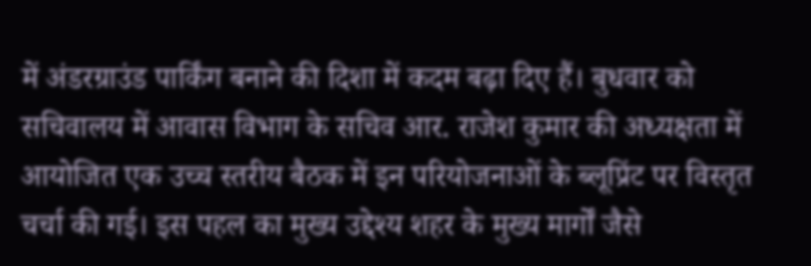में अंडरग्राउंड पार्किंग बनाने की दिशा में कदम बढ़ा दिए हैं। बुधवार को सचिवालय में आवास विभाग के सचिव आर. राजेश कुमार की अध्यक्षता में आयोजित एक उच्च स्तरीय बैठक में इन परियोजनाओं के ब्लूप्रिंट पर विस्तृत चर्चा की गई। इस पहल का मुख्य उद्देश्य शहर के मुख्य मार्गों जैसे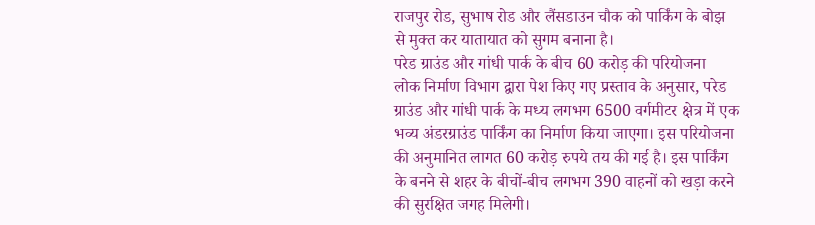राजपुर रोड, सुभाष रोड और लैंसडाउन चौक को पार्किंग के बोझ से मुक्त कर यातायात को सुगम बनाना है।
परेड ग्राउंड और गांधी पार्क के बीच 60 करोड़ की परियोजना
लोक निर्माण विभाग द्वारा पेश किए गए प्रस्ताव के अनुसार, परेड ग्राउंड और गांधी पार्क के मध्य लगभग 6500 वर्गमीटर क्षेत्र में एक भव्य अंडरग्राउंड पार्किंग का निर्माण किया जाएगा। इस परियोजना की अनुमानित लागत 60 करोड़ रुपये तय की गई है। इस पार्किंग के बनने से शहर के बीचों-बीच लगभग 390 वाहनों को खड़ा करने की सुरक्षित जगह मिलेगी।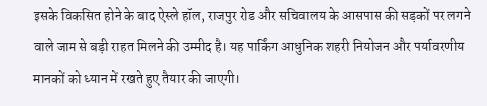इसके विकसित होने के बाद ऐस्ले हॉल, राजपुर रोड और सचिवालय के आसपास की सड़कों पर लगने वाले जाम से बड़ी राहत मिलने की उम्मीद है। यह पार्किंग आधुनिक शहरी नियोजन और पर्यावरणीय मानकों को ध्यान में रखते हुए तैयार की जाएगी।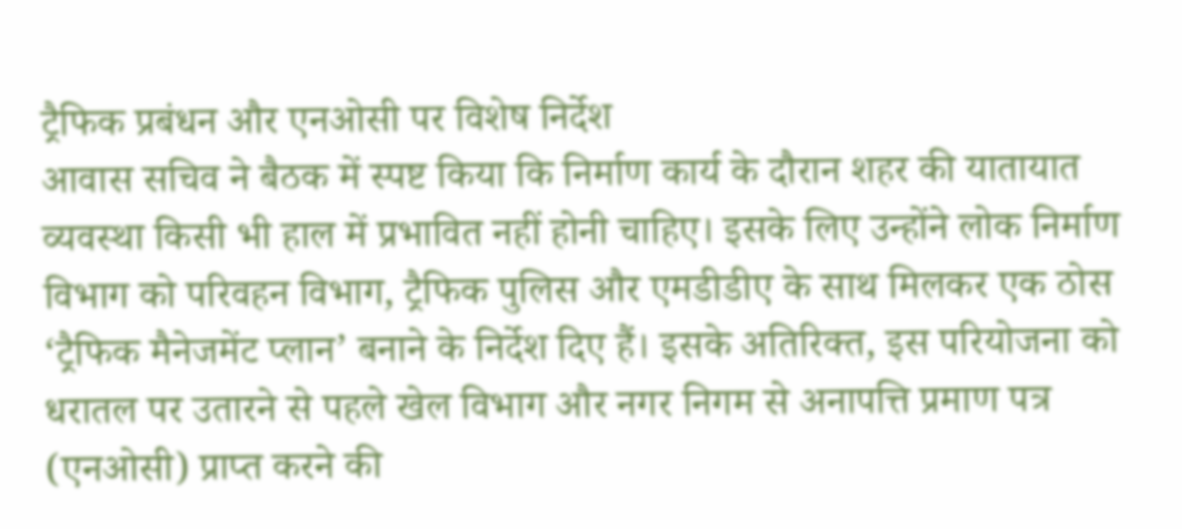ट्रैफिक प्रबंधन और एनओसी पर विशेष निर्देश
आवास सचिव ने बैठक में स्पष्ट किया कि निर्माण कार्य के दौरान शहर की यातायात व्यवस्था किसी भी हाल में प्रभावित नहीं होनी चाहिए। इसके लिए उन्होंने लोक निर्माण विभाग को परिवहन विभाग, ट्रैफिक पुलिस और एमडीडीए के साथ मिलकर एक ठोस ‘ट्रैफिक मैनेजमेंट प्लान’ बनाने के निर्देश दिए हैं। इसके अतिरिक्त, इस परियोजना को धरातल पर उतारने से पहले खेल विभाग और नगर निगम से अनापत्ति प्रमाण पत्र (एनओसी) प्राप्त करने की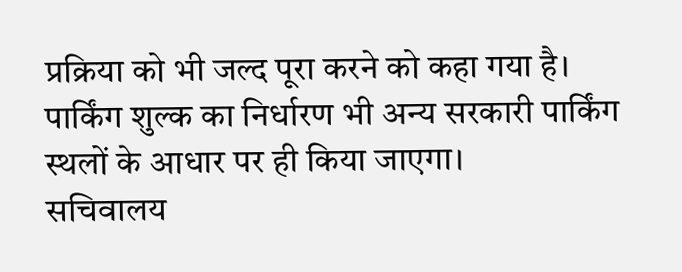प्रक्रिया को भी जल्द पूरा करने को कहा गया है। पार्किंग शुल्क का निर्धारण भी अन्य सरकारी पार्किंग स्थलों के आधार पर ही किया जाएगा।
सचिवालय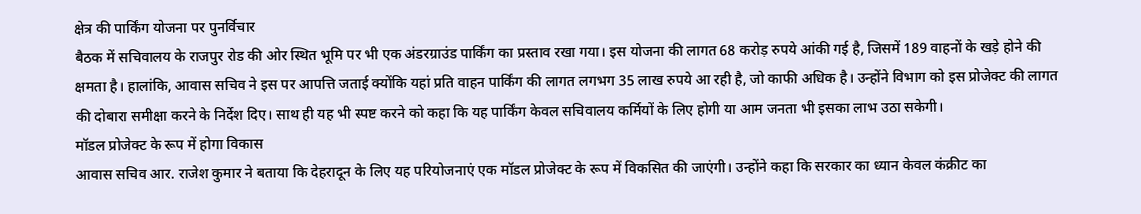क्षेत्र की पार्किंग योजना पर पुनर्विचार
बैठक में सचिवालय के राजपुर रोड की ओर स्थित भूमि पर भी एक अंडरग्राउंड पार्किंग का प्रस्ताव रखा गया। इस योजना की लागत 68 करोड़ रुपये आंकी गई है, जिसमें 189 वाहनों के खड़े होने की क्षमता है। हालांकि, आवास सचिव ने इस पर आपत्ति जताई क्योंकि यहां प्रति वाहन पार्किंग की लागत लगभग 35 लाख रुपये आ रही है, जो काफी अधिक है। उन्होंने विभाग को इस प्रोजेक्ट की लागत की दोबारा समीक्षा करने के निर्देश दिए। साथ ही यह भी स्पष्ट करने को कहा कि यह पार्किंग केवल सचिवालय कर्मियों के लिए होगी या आम जनता भी इसका लाभ उठा सकेगी।
मॉडल प्रोजेक्ट के रूप में होगा विकास
आवास सचिव आर. राजेश कुमार ने बताया कि देहरादून के लिए यह परियोजनाएं एक मॉडल प्रोजेक्ट के रूप में विकसित की जाएंगी। उन्होंने कहा कि सरकार का ध्यान केवल कंक्रीट का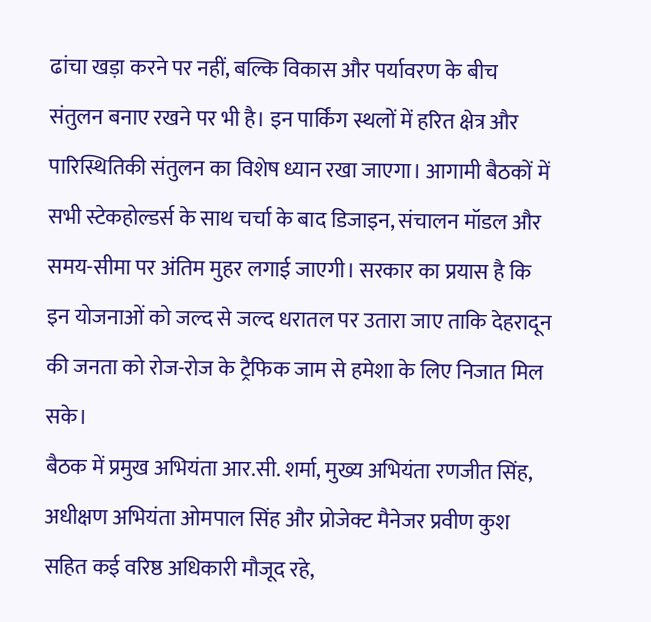ढांचा खड़ा करने पर नहीं, बल्कि विकास और पर्यावरण के बीच संतुलन बनाए रखने पर भी है। इन पार्किंग स्थलों में हरित क्षेत्र और पारिस्थितिकी संतुलन का विशेष ध्यान रखा जाएगा। आगामी बैठकों में सभी स्टेकहोल्डर्स के साथ चर्चा के बाद डिजाइन, संचालन मॉडल और समय-सीमा पर अंतिम मुहर लगाई जाएगी। सरकार का प्रयास है कि इन योजनाओं को जल्द से जल्द धरातल पर उतारा जाए ताकि देहरादून की जनता को रोज-रोज के ट्रैफिक जाम से हमेशा के लिए निजात मिल सके।
बैठक में प्रमुख अभियंता आर.सी. शर्मा, मुख्य अभियंता रणजीत सिंह, अधीक्षण अभियंता ओमपाल सिंह और प्रोजेक्ट मैनेजर प्रवीण कुश सहित कई वरिष्ठ अधिकारी मौजूद रहे,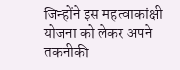जिन्होंने इस महत्वाकांक्षी योजना को लेकर अपने तकनीकी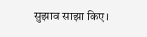सुझाव साझा किए।